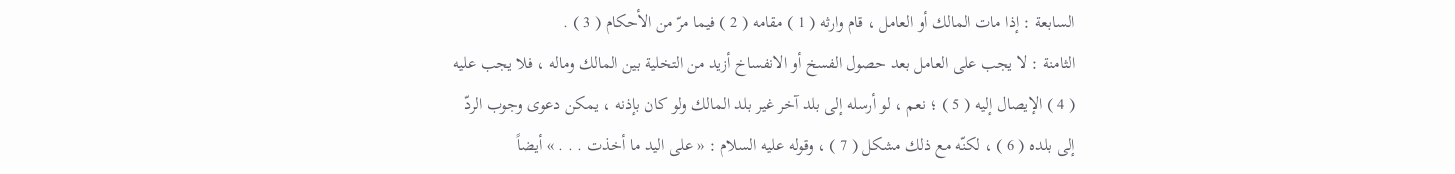السابعة : إذا مات المالك أو العامل ، قام وارثه ( 1 ) مقامه ( 2 ) فيما مرّ من الأحكام ( 3 ) .
الثامنة : لا يجب على العامل بعد حصول الفسخ أو الانفساخ أزيد من التخلية بين المالك وماله ، فلا يجب عليه ( 4 ) الإيصال إليه ( 5 ) ؛ نعم ، لو أرسله إلى بلد آخر غير بلد المالك ولو كان بإذنه ، يمكن دعوى وجوب الردّ إلى بلده ( 6 ) ، لكنّه مع ذلك مشكل ( 7 ) ، وقوله عليه السلام : « على اليد ما أخذت . . . » أيضاً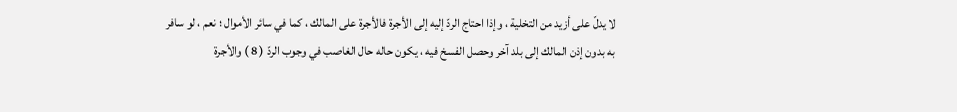لا يدلّ على أزيد من التخلية ، وإذا احتاج الردّ إليه إلى الأجرة فالأجرة على المالك ، كما في سائر الأموال ؛ نعم ، لو سافر به بدون إذن المالك إلى بلد آخر وحصل الفسخ فيه ، يكون حاله حال الغاصب في وجوب الردّ ( 8 ) والأجرة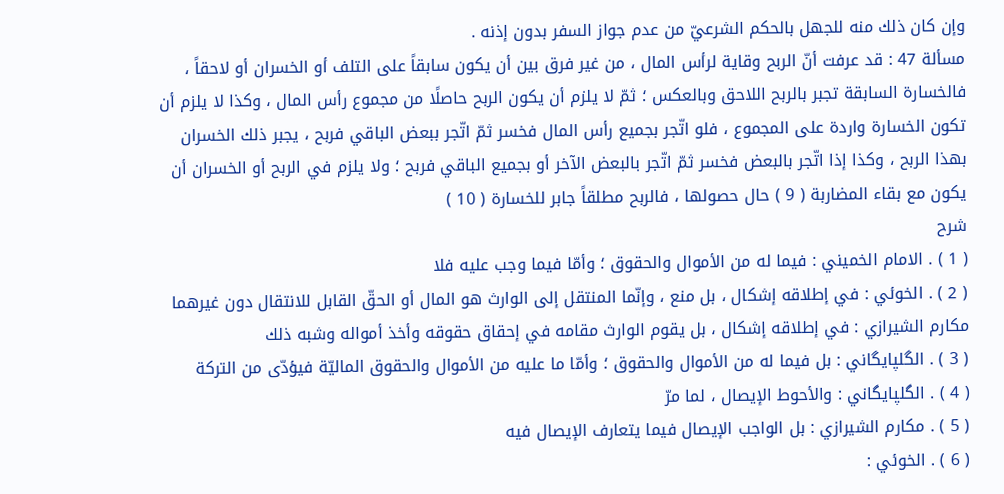وإن كان ذلك منه للجهل بالحكم الشرعيّ من عدم جواز السفر بدون إذنه .
مسألة 47 : قد عرفت أنّ الربح وقاية لرأس المال ، من غير فرق بين أن يكون سابقاً على التلف أو الخسران أو لاحقاً ، فالخسارة السابقة تجبر بالربح اللاحق وبالعكس ؛ ثمّ لا يلزم أن يكون الربح حاصلًا من مجموع رأس المال ، وكذا لا يلزم أن تكون الخسارة واردة على المجموع ، فلو اتّجر بجميع رأس المال فخسر ثمّ اتّجر ببعض الباقي فربح ، يجبر ذلك الخسران بهذا الربح ، وكذا إذا اتّجر بالبعض فخسر ثمّ اتّجر بالبعض الآخر أو بجميع الباقي فربح ؛ ولا يلزم في الربح أو الخسران أن يكون مع بقاء المضاربة ( 9 ) حال حصولها ، فالربح مطلقاً جابر للخسارة ( 10 )
شرح
( 1 ) . الامام الخميني : فيما له من الأموال والحقوق ؛ وأمّا فيما وجب عليه فلا
( 2 ) . الخوئي : في إطلاقه إشكال ، بل منع ، وإنّما المنتقل إلى الوارث هو المال أو الحقّ القابل للانتقال دون غيرهما
مكارم الشيرازي : في إطلاقه إشكال ، بل يقوم الوارث مقامه في إحقاق حقوقه وأخذ أمواله وشبه ذلك
( 3 ) . الگلپايگاني : بل فيما له من الأموال والحقوق ؛ وأمّا ما عليه من الأموال والحقوق الماليّة فيؤدّى من التركة
( 4 ) . الگلپايگاني : والأحوط الإيصال ، لما مرّ
( 5 ) . مكارم الشيرازي : بل الواجب الإيصال فيما يتعارف الإيصال فيه
( 6 ) . الخوئي :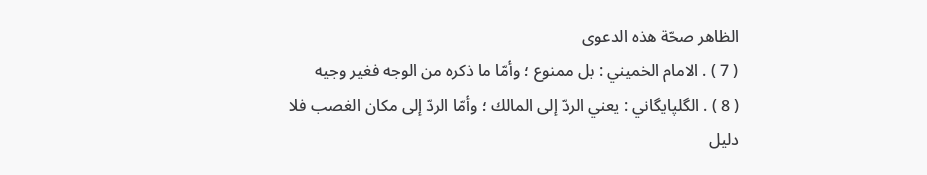الظاهر صحّة هذه الدعوى
( 7 ) . الامام الخميني : بل ممنوع ؛ وأمّا ما ذكره من الوجه فغير وجيه
( 8 ) . الگلپايگاني : يعني الردّ إلى المالك ؛ وأمّا الردّ إلى مكان الغصب فلا دليل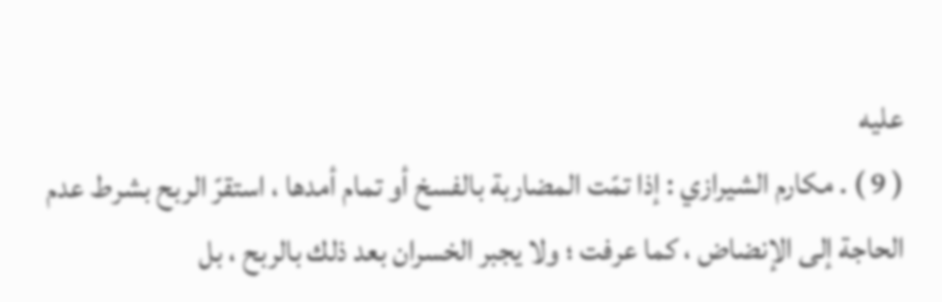عليه
( 9 ) . مكارم الشيرازي : إذا تمّت المضاربة بالفسخ أو تمام أمدها ، استقرّ الربح بشرط عدم الحاجة إلى الإنضاض ، كما عرفت ؛ ولا يجبر الخسران بعد ذلك بالربح ، بل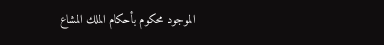الموجود محكوم بأحكام الملك المشاع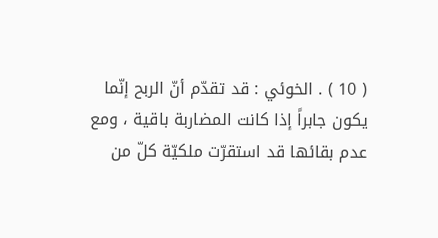( 10 ) . الخوئي : قد تقدّم أنّ الربح إنّما يكون جابراً إذا كانت المضاربة باقية ، ومع عدم بقائها قد استقرّت ملكيّة كلّ من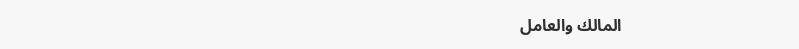المالك والعامل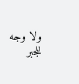ولا وجه للجبر